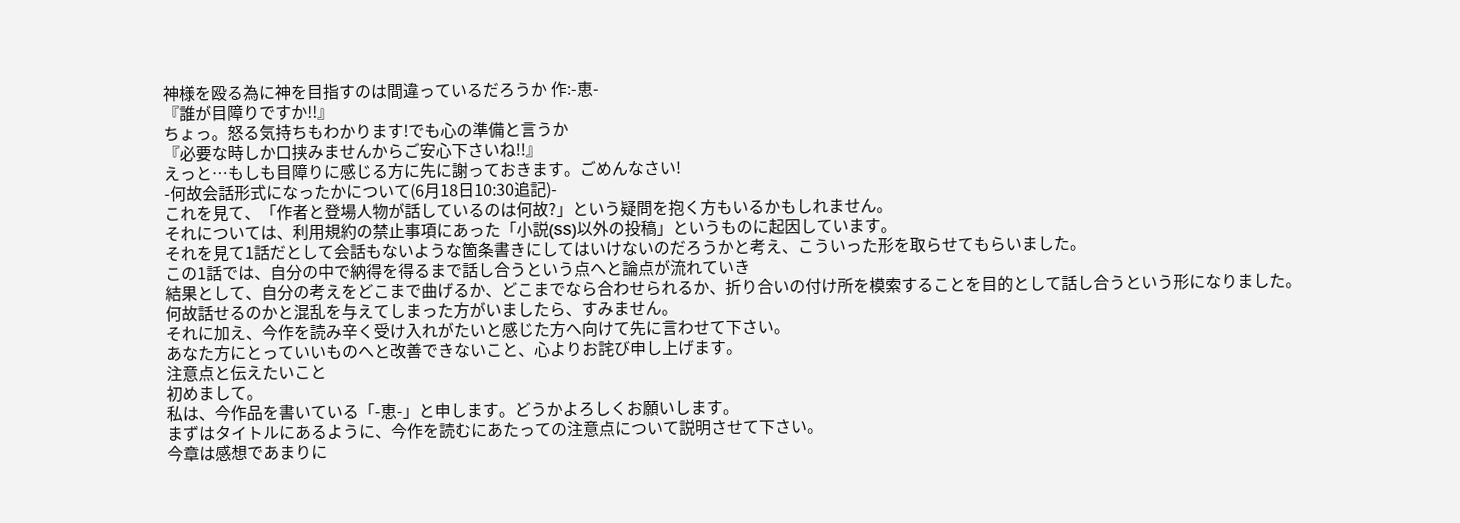神様を殴る為に神を目指すのは間違っているだろうか 作:-恵-
『誰が目障りですか!!』
ちょっ。怒る気持ちもわかります!でも心の準備と言うか
『必要な時しか口挟みませんからご安心下さいね!!』
えっと…もしも目障りに感じる方に先に謝っておきます。ごめんなさい!
-何故会話形式になったかについて(6月18日10:30追記)-
これを見て、「作者と登場人物が話しているのは何故?」という疑問を抱く方もいるかもしれません。
それについては、利用規約の禁止事項にあった「小説(SS)以外の投稿」というものに起因しています。
それを見て1話だとして会話もないような箇条書きにしてはいけないのだろうかと考え、こういった形を取らせてもらいました。
この1話では、自分の中で納得を得るまで話し合うという点へと論点が流れていき
結果として、自分の考えをどこまで曲げるか、どこまでなら合わせられるか、折り合いの付け所を模索することを目的として話し合うという形になりました。
何故話せるのかと混乱を与えてしまった方がいましたら、すみません。
それに加え、今作を読み辛く受け入れがたいと感じた方へ向けて先に言わせて下さい。
あなた方にとっていいものへと改善できないこと、心よりお詫び申し上げます。
注意点と伝えたいこと
初めまして。
私は、今作品を書いている「-恵-」と申します。どうかよろしくお願いします。
まずはタイトルにあるように、今作を読むにあたっての注意点について説明させて下さい。
今章は感想であまりに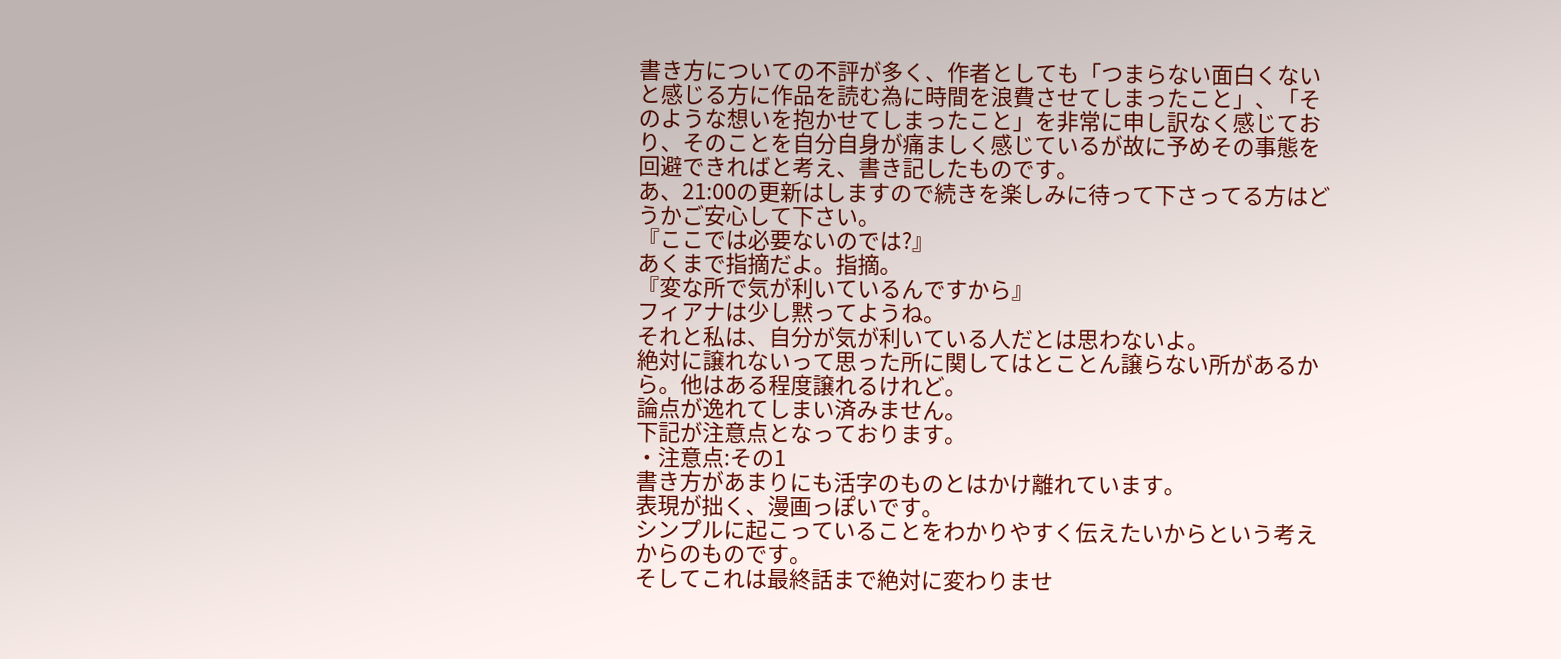書き方についての不評が多く、作者としても「つまらない面白くないと感じる方に作品を読む為に時間を浪費させてしまったこと」、「そのような想いを抱かせてしまったこと」を非常に申し訳なく感じており、そのことを自分自身が痛ましく感じているが故に予めその事態を回避できればと考え、書き記したものです。
あ、21:00の更新はしますので続きを楽しみに待って下さってる方はどうかご安心して下さい。
『ここでは必要ないのでは?』
あくまで指摘だよ。指摘。
『変な所で気が利いているんですから』
フィアナは少し黙ってようね。
それと私は、自分が気が利いている人だとは思わないよ。
絶対に譲れないって思った所に関してはとことん譲らない所があるから。他はある程度譲れるけれど。
論点が逸れてしまい済みません。
下記が注意点となっております。
・注意点:その1
書き方があまりにも活字のものとはかけ離れています。
表現が拙く、漫画っぽいです。
シンプルに起こっていることをわかりやすく伝えたいからという考えからのものです。
そしてこれは最終話まで絶対に変わりませ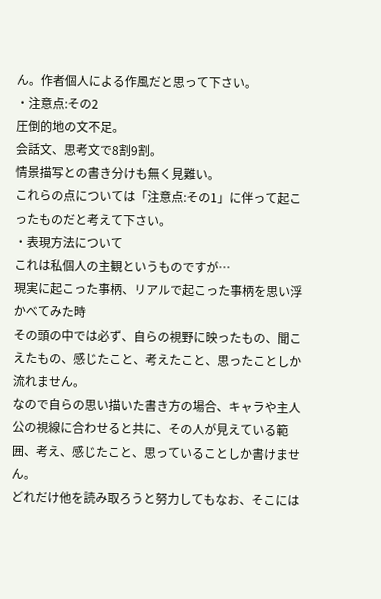ん。作者個人による作風だと思って下さい。
・注意点:その2
圧倒的地の文不足。
会話文、思考文で8割9割。
情景描写との書き分けも無く見難い。
これらの点については「注意点:その1」に伴って起こったものだと考えて下さい。
・表現方法について
これは私個人の主観というものですが…
現実に起こった事柄、リアルで起こった事柄を思い浮かべてみた時
その頭の中では必ず、自らの視野に映ったもの、聞こえたもの、感じたこと、考えたこと、思ったことしか流れません。
なので自らの思い描いた書き方の場合、キャラや主人公の視線に合わせると共に、その人が見えている範囲、考え、感じたこと、思っていることしか書けません。
どれだけ他を読み取ろうと努力してもなお、そこには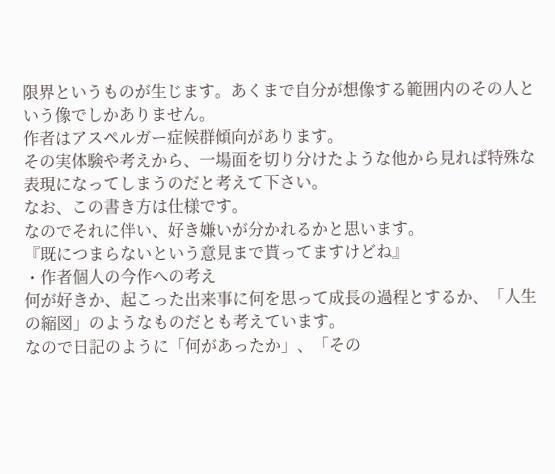限界というものが生じます。あくまで自分が想像する範囲内のその人という像でしかありません。
作者はアスペルガー症候群傾向があります。
その実体験や考えから、一場面を切り分けたような他から見れば特殊な表現になってしまうのだと考えて下さい。
なお、この書き方は仕様です。
なのでそれに伴い、好き嫌いが分かれるかと思います。
『既につまらないという意見まで貰ってますけどね』
・作者個人の今作への考え
何が好きか、起こった出来事に何を思って成長の過程とするか、「人生の縮図」のようなものだとも考えています。
なので日記のように「何があったか」、「その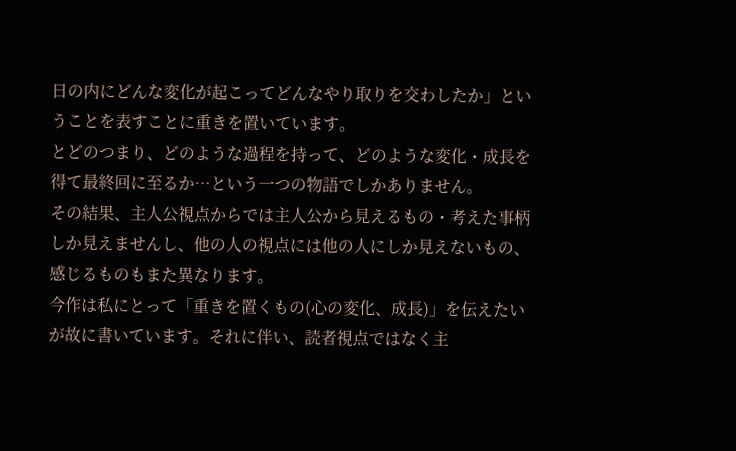日の内にどんな変化が起こってどんなやり取りを交わしたか」ということを表すことに重きを置いています。
とどのつまり、どのような過程を持って、どのような変化・成長を得て最終回に至るか…という一つの物語でしかありません。
その結果、主人公視点からでは主人公から見えるもの・考えた事柄しか見えませんし、他の人の視点には他の人にしか見えないもの、感じるものもまた異なります。
今作は私にとって「重きを置くもの(心の変化、成長)」を伝えたいが故に書いています。それに伴い、読者視点ではなく主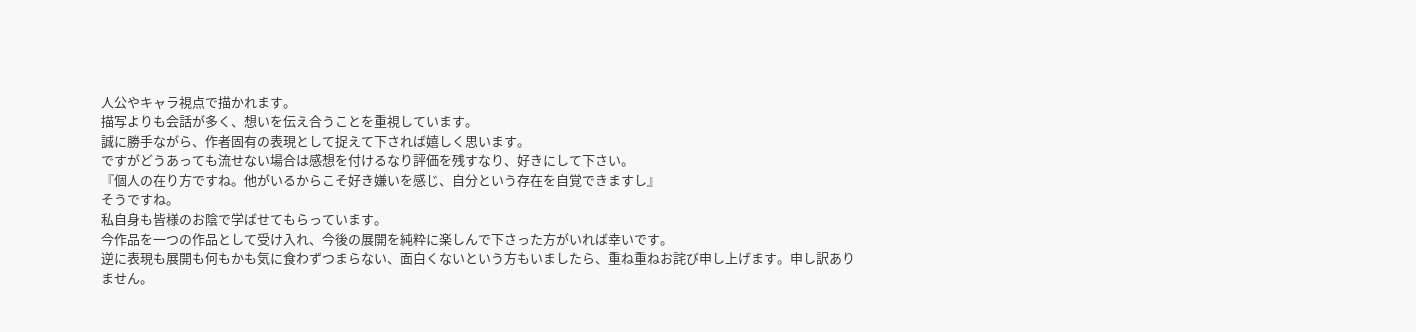人公やキャラ視点で描かれます。
描写よりも会話が多く、想いを伝え合うことを重視しています。
誠に勝手ながら、作者固有の表現として捉えて下されば嬉しく思います。
ですがどうあっても流せない場合は感想を付けるなり評価を残すなり、好きにして下さい。
『個人の在り方ですね。他がいるからこそ好き嫌いを感じ、自分という存在を自覚できますし』
そうですね。
私自身も皆様のお陰で学ばせてもらっています。
今作品を一つの作品として受け入れ、今後の展開を純粋に楽しんで下さった方がいれば幸いです。
逆に表現も展開も何もかも気に食わずつまらない、面白くないという方もいましたら、重ね重ねお詫び申し上げます。申し訳ありません。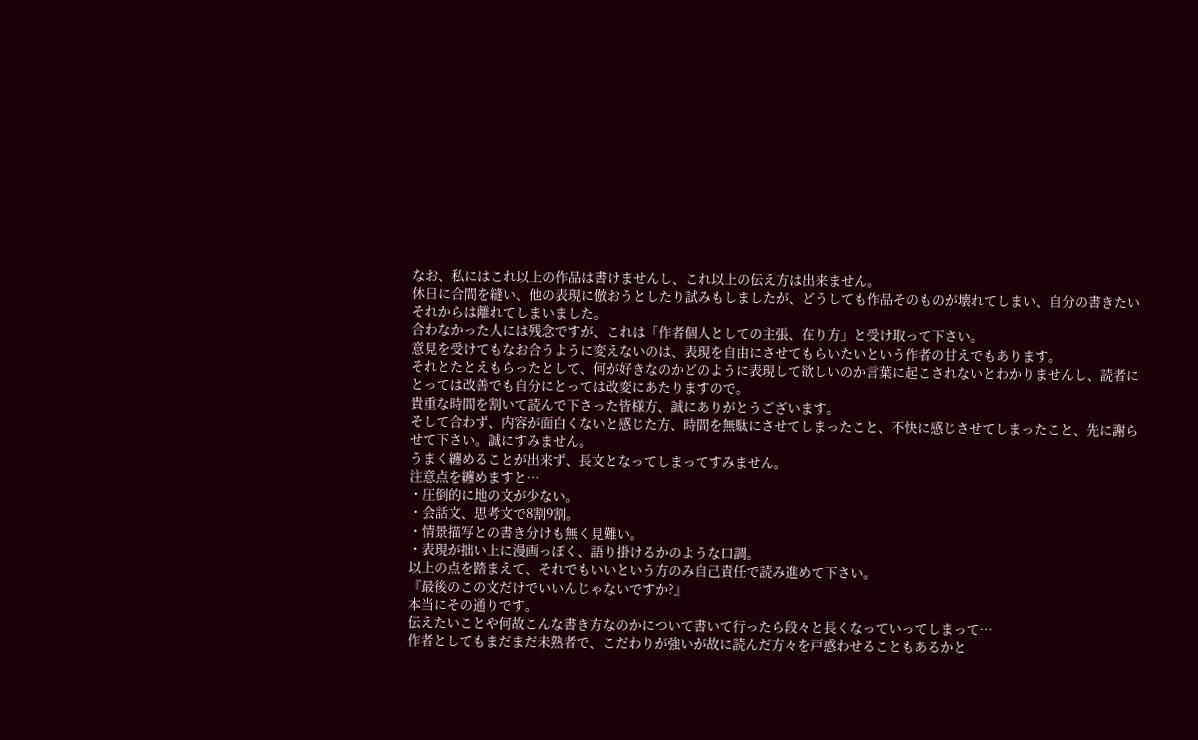なお、私にはこれ以上の作品は書けませんし、これ以上の伝え方は出来ません。
休日に合間を縫い、他の表現に倣おうとしたり試みもしましたが、どうしても作品そのものが壊れてしまい、自分の書きたいそれからは離れてしまいました。
合わなかった人には残念ですが、これは「作者個人としての主張、在り方」と受け取って下さい。
意見を受けてもなお合うように変えないのは、表現を自由にさせてもらいたいという作者の甘えでもあります。
それとたとえもらったとして、何が好きなのかどのように表現して欲しいのか言葉に起こされないとわかりませんし、読者にとっては改善でも自分にとっては改変にあたりますので。
貴重な時間を割いて読んで下さった皆様方、誠にありがとうございます。
そして合わず、内容が面白くないと感じた方、時間を無駄にさせてしまったこと、不快に感じさせてしまったこと、先に謝らせて下さい。誠にすみません。
うまく纏めることが出来ず、長文となってしまってすみません。
注意点を纏めますと…
・圧倒的に地の文が少ない。
・会話文、思考文で8割9割。
・情景描写との書き分けも無く見難い。
・表現が拙い上に漫画っぽく、語り掛けるかのような口調。
以上の点を踏まえて、それでもいいという方のみ自己責任で読み進めて下さい。
『最後のこの文だけでいいんじゃないですか?』
本当にその通りです。
伝えたいことや何故こんな書き方なのかについて書いて行ったら段々と長くなっていってしまって…
作者としてもまだまだ未熟者で、こだわりが強いが故に読んだ方々を戸惑わせることもあるかと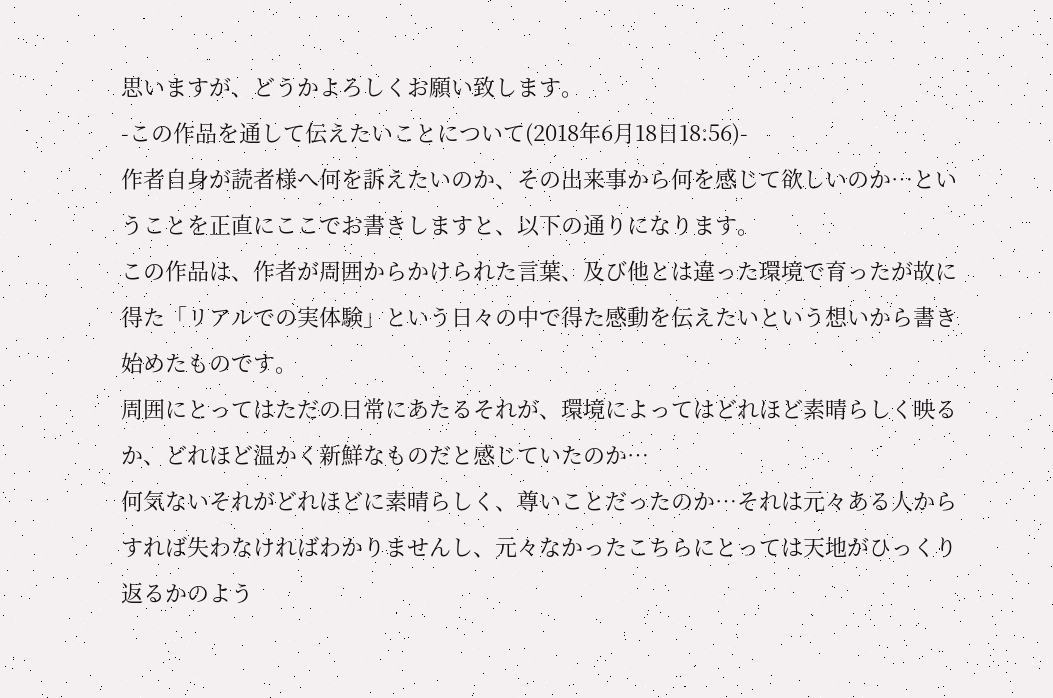思いますが、どうかよろしくお願い致します。
-この作品を通して伝えたいことについて(2018年6月18日18:56)-
作者自身が読者様へ何を訴えたいのか、その出来事から何を感じて欲しいのか…ということを正直にここでお書きしますと、以下の通りになります。
この作品は、作者が周囲からかけられた言葉、及び他とは違った環境で育ったが故に得た「リアルでの実体験」という日々の中で得た感動を伝えたいという想いから書き始めたものです。
周囲にとってはただの日常にあたるそれが、環境によってはどれほど素晴らしく映るか、どれほど温かく新鮮なものだと感じていたのか…
何気ないそれがどれほどに素晴らしく、尊いことだったのか…それは元々ある人からすれば失わなければわかりませんし、元々なかったこちらにとっては天地がひっくり返るかのよう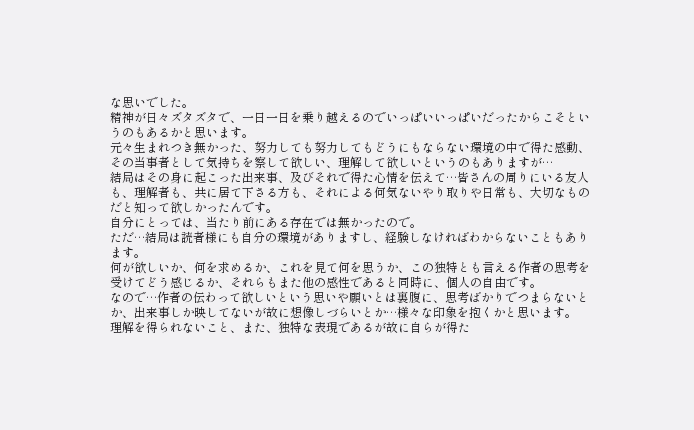な思いでした。
精神が日々ズタズタで、一日一日を乗り越えるのでいっぱいいっぱいだったからこそというのもあるかと思います。
元々生まれつき無かった、努力しても努力してもどうにもならない環境の中で得た感動、その当事者として気持ちを察して欲しい、理解して欲しいというのもありますが…
結局はその身に起こった出来事、及びそれで得た心情を伝えて…皆さんの周りにいる友人も、理解者も、共に居て下さる方も、それによる何気ないやり取りや日常も、大切なものだと知って欲しかったんです。
自分にとっては、当たり前にある存在では無かったので。
ただ…結局は読者様にも自分の環境がありますし、経験しなければわからないこともあります。
何が欲しいか、何を求めるか、これを見て何を思うか、この独特とも言える作者の思考を受けてどう感じるか、それらもまた他の感性であると同時に、個人の自由です。
なので…作者の伝わって欲しいという思いや願いとは裏腹に、思考ばかりでつまらないとか、出来事しか映してないが故に想像しづらいとか…様々な印象を抱くかと思います。
理解を得られないこと、また、独特な表現であるが故に自らが得た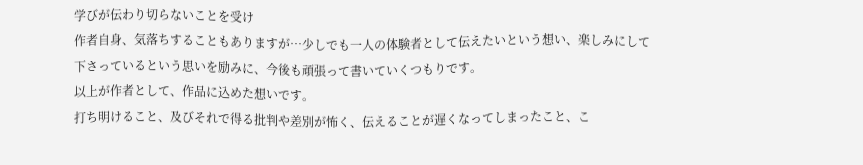学びが伝わり切らないことを受け
作者自身、気落ちすることもありますが…少しでも一人の体験者として伝えたいという想い、楽しみにして下さっているという思いを励みに、今後も頑張って書いていくつもりです。
以上が作者として、作品に込めた想いです。
打ち明けること、及びそれで得る批判や差別が怖く、伝えることが遅くなってしまったこと、こ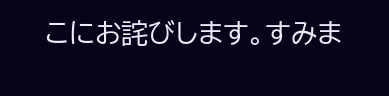こにお詫びします。すみま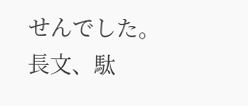せんでした。
長文、駄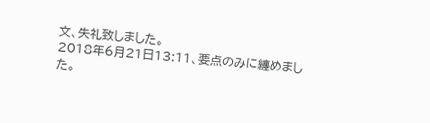文、失礼致しました。
2018年6月21日13:11、要点のみに纏めました。